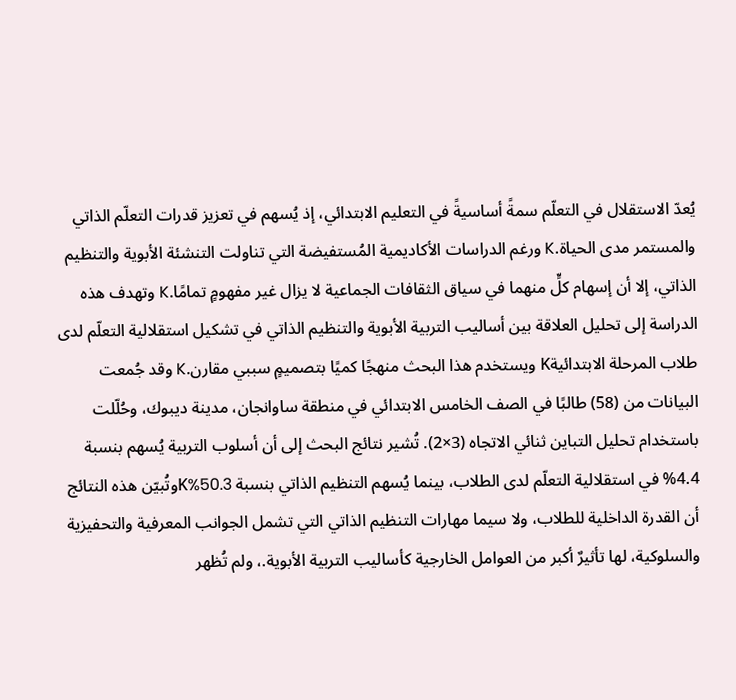يُعدّ الاستقلال في التعلّم سمةً أساسيةً في التعليم الابتدائي، إذ يُسهم في تعزيز قدرات التعلّم الذاتي والمستمر مدى الحياة.K ورغم الدراسات الأكاديمية المُستفيضة التي تناولت التنشئة الأبوية والتنظيم الذاتي، إلا أن إسهام كلٍّ منهما في سياق الثقافات الجماعية لا يزال غير مفهومٍ تمامًا.K وتهدف هذه الدراسة إلى تحليل العلاقة بين أساليب التربية الأبوية والتنظيم الذاتي في تشكيل استقلالية التعلّم لدى طلاب المرحلة الابتدائيةK ويستخدم هذا البحث منهجًا كميًا بتصميمٍ سببي مقارن.K وقد جُمعت البيانات من (58) طالبًا في الصف الخامس الابتدائي في منطقة ساوانجان، مدينة ديبوك، وحُلّلت باستخدام تحليل التباين ثنائي الاتجاه (3×2). تُشير نتائج البحث إلى أن أسلوب التربية يُسهم بنسبة 4.4% في استقلالية التعلّم لدى الطلاب، بينما يُسهم التنظيم الذاتي بنسبة 50.3%Kوتُبيّن هذه النتائج أن القدرة الداخلية للطلاب، ولا سيما مهارات التنظيم الذاتي التي تشمل الجوانب المعرفية والتحفيزية والسلوكية، لها تأثيرٌ أكبر من العوامل الخارجية كأساليب التربية الأبوية.، ولم تُظهر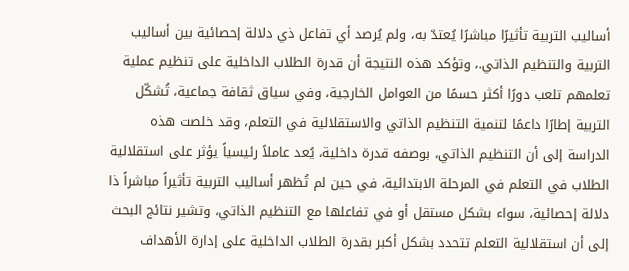أساليب التربية تأثيرًا مباشرًا يُعتدّ به، ولم يُرصد أي تفاعل ذي دلالة إحصائية بين أساليب التربية والتنظيم الذاتي.، وتؤكد هذه النتيجة أن قدرة الطلاب الداخلية على تنظيم عملية تعلمهم تلعب دورًا أكثر حسمًا من العوامل الخارجية، وفي سياق ثقافة جماعية، تُشكّل التربية إطارًا داعمًا لتنمية التنظيم الذاتي والاستقلالية في التعلم، وقد خلصت هذه الدراسة إلى أن التنظيم الذاتي، بوصفه قدرة داخلية، يُعد عاملاً رئيسياً يؤثر على استقلالية الطلاب في التعلم في المرحلة الابتدائية، في حين لم تُظهر أساليب التربية تأثيراً مباشراً ذا دلالة إحصائية، سواء بشكل مستقل أو في تفاعلها مع التنظيم الذاتي، وتشير نتائج البحث إلى أن استقلالية التعلم تتحدد بشكل أكبر بقدرة الطلاب الداخلية على إدارة الأهداف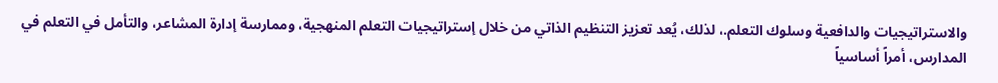والاستراتيجيات والدافعية وسلوك التعلم.، لذلك، يُعد تعزيز التنظيم الذاتي من خلال إستراتيجيات التعلم المنهجية، وممارسة إدارة المشاعر، والتأمل في التعلم في المدارس، أمراً أساسياً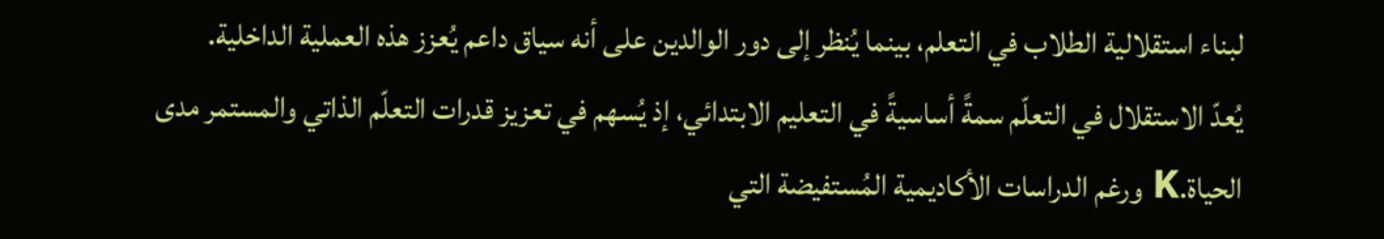لبناء استقلالية الطلاب في التعلم، بينما يُنظر إلى دور الوالدين على أنه سياق داعم يُعزز هذه العملية الداخلية.
يُعدّ الاستقلال في التعلّم سمةً أساسيةً في التعليم الابتدائي، إذ يُسهم في تعزيز قدرات التعلّم الذاتي والمستمر مدى الحياة.K ورغم الدراسات الأكاديمية المُستفيضة التي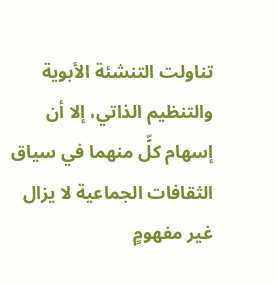تناولت التنشئة الأبوية والتنظيم الذاتي، إلا أن إسهام كلٍّ منهما في سياق الثقافات الجماعية لا يزال غير مفهومٍ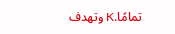تمامًا.K وتهدف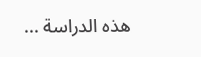هذه الدراسة ...